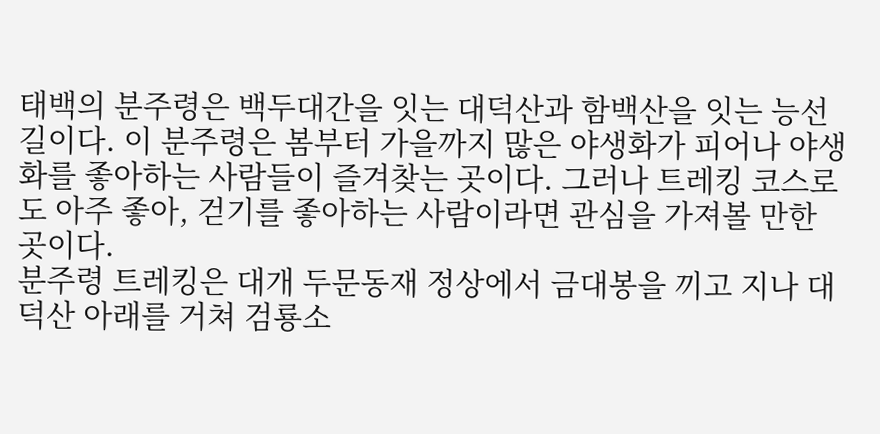태백의 분주령은 백두대간을 잇는 대덕산과 함백산을 잇는 능선길이다. 이 분주령은 봄부터 가을까지 많은 야생화가 피어나 야생화를 좋아하는 사람들이 즐겨찾는 곳이다. 그러나 트레킹 코스로도 아주 좋아, 걷기를 좋아하는 사람이라면 관심을 가져볼 만한 곳이다.
분주령 트레킹은 대개 두문동재 정상에서 금대봉을 끼고 지나 대덕산 아래를 거쳐 검룡소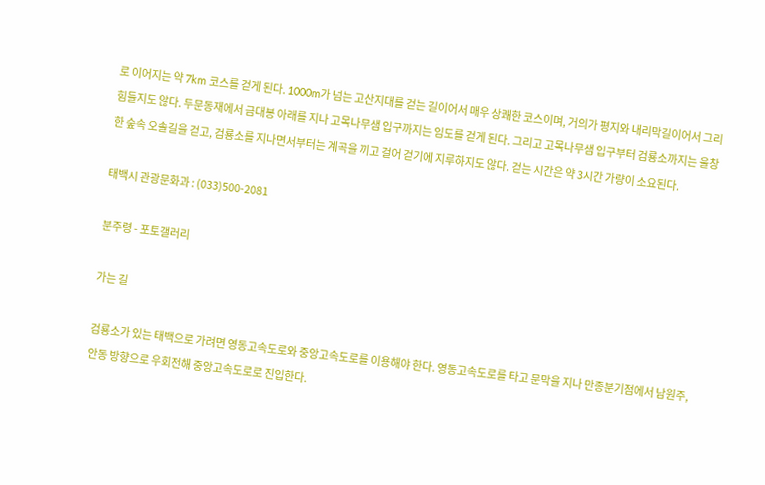로 이어지는 약 7km 코스를 걷게 된다. 1000m가 넘는 고산지대를 걷는 길이어서 매우 상쾌한 코스이며, 거의가 평지와 내리막길이어서 그리 힘들지도 않다. 두문동재에서 금대봉 아래를 지나 고목나무샘 입구까지는 임도를 걷게 된다. 그리고 고목나무샘 입구부터 검룡소까지는 울창한 숲속 오솔길을 걷고, 검룡소를 지나면서부터는 계곡을 끼고 걸어 걷기에 지루하지도 않다. 걷는 시간은 약 3시간 가량이 소요된다.

태백시 관광문화과 : (033)500-2081

분주령 - 포토갤러리

가는 길

검룡소가 있는 태백으로 가려면 영동고속도로와 중앙고속도로를 이용해야 한다. 영동고속도로를 타고 문막을 지나 만종분기점에서 남원주, 안동 방향으로 우회전해 중앙고속도로로 진입한다.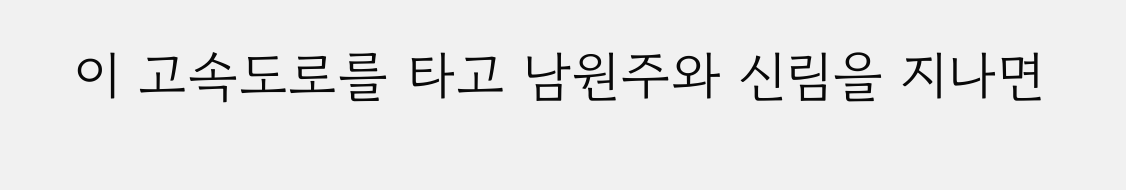이 고속도로를 타고 남원주와 신림을 지나면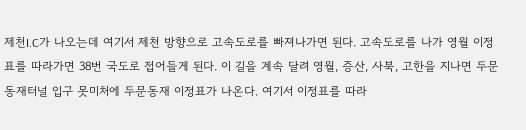제천I.C가 나오는데 여기서 제천 방향으로 고속도로를 빠져나가면 된다. 고속도로를 나가 영월 이정표를 따라가면 38번 국도로 접어들게 된다. 이 길을 계속 달려 영월, 증산, 사북, 고한을 지나면 두문동재터널 입구 못미처에 두문동재 이정표가 나온다. 여기서 이정표를 따라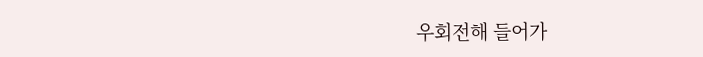우회전해 들어가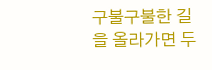구불구불한 길을 올라가면 두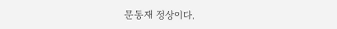문동재 정상이다.